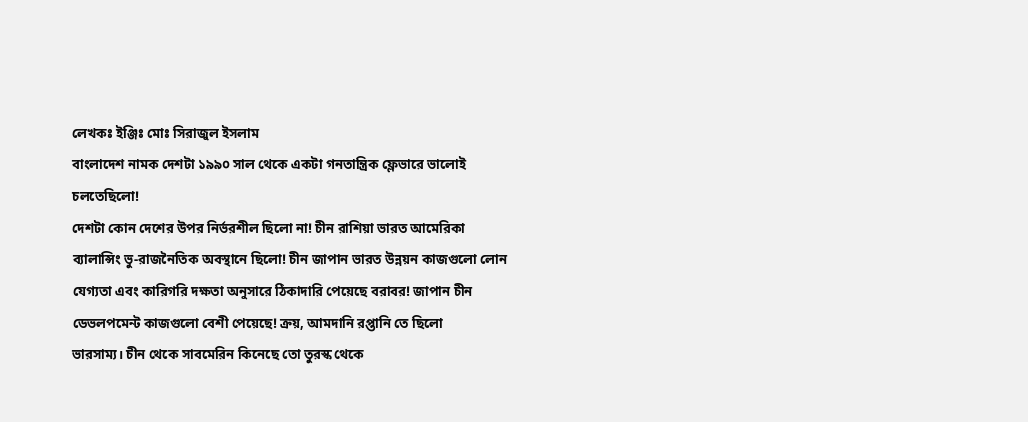লেখকঃ ইঞ্জিঃ মোঃ সিরাজুল ইসলাম
বাংলাদেশ নামক দেশটা ১৯৯০ সাল থেকে একটা গনতান্ত্রিক ফ্লেভারে ভালোই চলতেছিলো!
দেশটা কোন দেশের উপর নির্ভরশীল ছিলো না! চীন রাশিয়া ভারত আমেরিকা ব্যালান্সিং ভু-রাজনৈতিক অবস্থানে ছিলো! চীন জাপান ভারত উন্নয়ন কাজগুলো লোন যেগ্যতা এবং কারিগরি দক্ষতা অনুসারে ঠিকাদারি পেয়েছে বরাবর! জাপান চীন ডেভলপমেন্ট কাজগুলো বেশী পেয়েছে! ক্রয়, আমদানি রপ্তানি তে ছিলো
ভারসাম্য। চীন থেকে সাবমেরিন কিনেছে তো তুরস্ক থেকে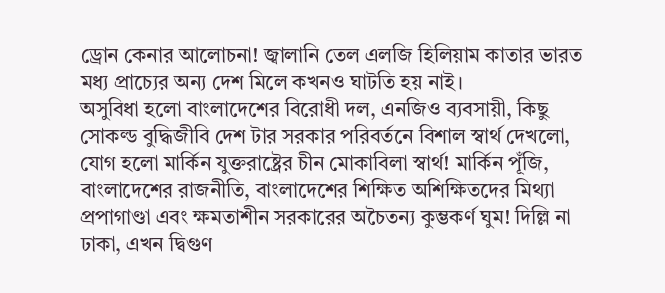ড্রোন কেনার আলোচনা! জ্বালানি তেল এলজি হিলিয়াম কাতার ভারত মধ্য প্রাচ্যের অন্য দেশ মিলে কখনও ঘাটতি হয় নাই।
অসুবিধা হলো বাংলাদেশের বিরোধী দল, এনজিও ব্যবসায়ী, কিছু সোকল্ড বুদ্ধিজীবি দেশ টার সরকার পরিবর্তনে বিশাল স্বার্থ দেখলো, যোগ হলো মার্কিন যুক্তরাষ্ট্রের চীন মোকাবিলা স্বার্থ! মার্কিন পূঁজি, বাংলাদেশের রাজনীতি, বাংলাদেশের শিক্ষিত অশিক্ষিতদের মিথ্যা প্রপাগাণ্ডা এবং ক্ষমতাশীন সরকারের অচৈতন্য কুম্ভকর্ণ ঘুম! দিল্লি না ঢাকা, এখন দ্বিগুণ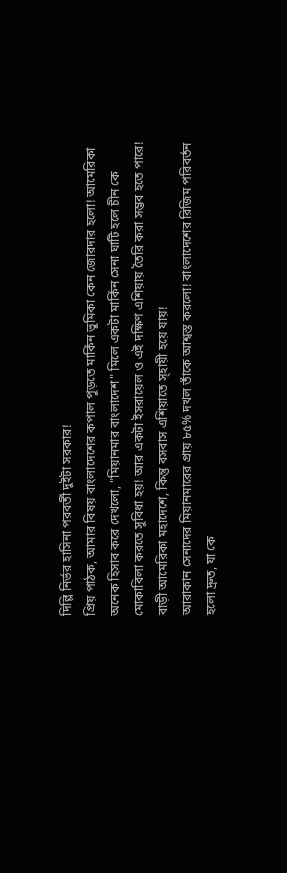দিল্লি নির্ভর হাসিনা পরবর্তী দুইটা সরকার!
প্রিয় পাঠক, আমার বিষয় বাংলাদেশের কপাল পুড়তে মার্কিন ভুমিকা কেন জোরদার হলো! আমেরিকা অনেক হিসাব করে দেখলো, "মিয়ানমার বাংলাদেশ" মিলে একটা মার্কিন সেনা ঘাটি হলে চীন কে মোকাবিলা করতে সুবিধা হয়! আর একটা ইসরায়েল ও এই দক্ষিণ এশিয়ায় তৈরি করা সম্ভব হতে পারে! বাড়ী আমেরিকা মহাদেশে, কিন্তু বসবাস এশিয়াতে স্হায়ী হয়ে যায়!
আরাকান সেনাদের মিয়ানমারের প্রায় ৮৫% দখল তাঁকে আশ্বস্ত করলো! বাংলাদেশের রিজিম পরিবর্তন হলো দ্রুত, যা কে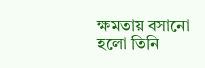ক্ষমতায় বসানো হলো তিনি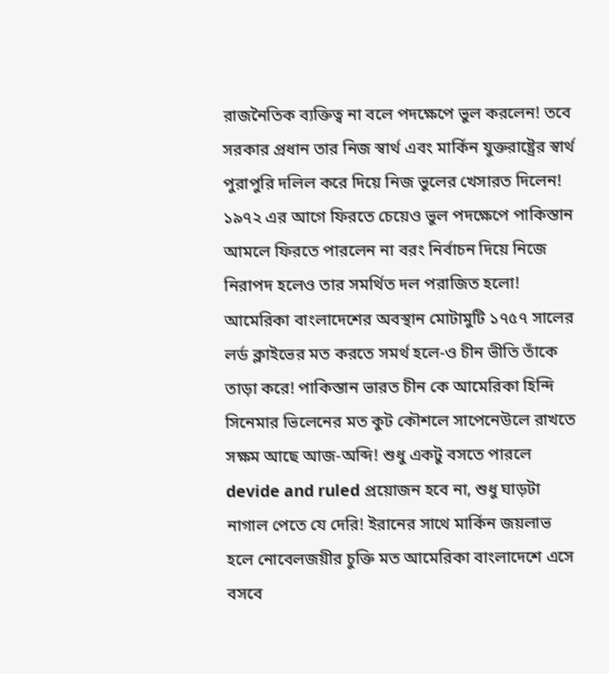রাজনৈতিক ব্যক্তিত্ব না বলে পদক্ষেপে ভুল করলেন! তবে সরকার প্রধান তার নিজ স্বার্থ এবং মার্কিন যুক্তরাষ্ট্রের স্বার্থ পুরাপুরি দলিল করে দিয়ে নিজ ভুলের খেসারত দিলেন! ১৯৭২ এর আগে ফিরতে চেয়েও ভুল পদক্ষেপে পাকিস্তান আমলে ফিরতে পারলেন না বরং নির্বাচন দিয়ে নিজে নিরাপদ হলেও তার সমর্থিত দল পরাজিত হলো!
আমেরিকা বাংলাদেশের অবস্থান মোটামুটি ১৭৫৭ সালের লর্ড ক্লাইভের মত করতে সমর্থ হলে-ও চীন ভীতি তাঁকে তাড়া করে! পাকিস্তান ভারত চীন কে আমেরিকা হিন্দি সিনেমার ভিলেনের মত কুট কৌশলে সাপেনেউলে রাখতে সক্ষম আছে আজ-অব্দি! শুধু একটু বসতে পারলে devide and ruled প্রয়োজন হবে না, শুধু ঘাড়টা নাগাল পেতে যে দেরি! ইরানের সাথে মার্কিন জয়লাভ হলে নোবেলজয়ীর চুক্তি মত আমেরিকা বাংলাদেশে এসে বসবে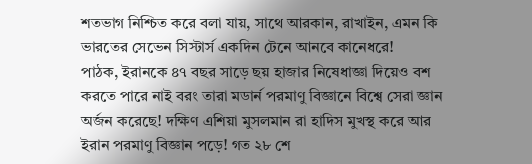শতভাগ নিশ্চিত করে বলা যায়, সাথে আরকান, রাখাইন, এমন কি ভারতের সেভেন সিস্টার্স একদিন টেনে আনবে কানেধরে!
পাঠক, ইরানকে ৪৭ বছর সাড়ে ছয় হাজার নিষেধাজ্ঞা দিয়েও বশ করতে পারে নাই বরং তারা মডার্ন পরমাণু বিজ্ঞানে বিশ্বে সেরা জ্ঞান অর্জন করেছে! দক্ষিণ এশিয়া মুসলমান রা হাদিস মুখস্থ করে আর ইরান পরমাণু বিজ্ঞান পড়ে! গত ২৮ শে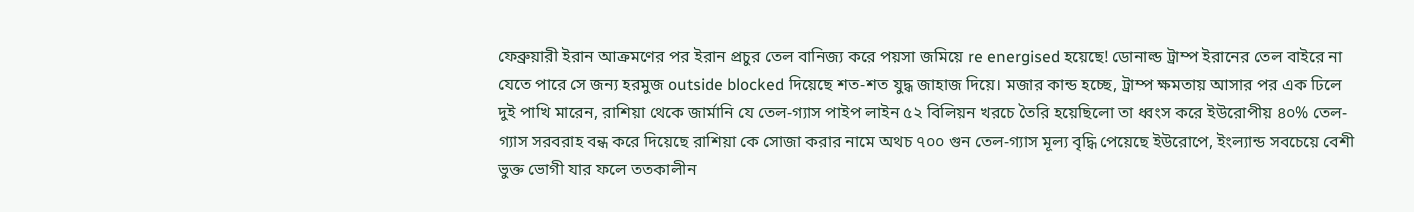ফেব্রুয়ারী ইরান আক্রমণের পর ইরান প্রচুর তেল বানিজ্য করে পয়সা জমিয়ে re energised হয়েছে! ডোনাল্ড ট্রাম্প ইরানের তেল বাইরে না যেতে পারে সে জন্য হরমুজ outside blocked দিয়েছে শত-শত যুদ্ধ জাহাজ দিয়ে। মজার কান্ড হচ্ছে, ট্রাম্প ক্ষমতায় আসার পর এক ঢিলে দুই পাখি মারেন, রাশিয়া থেকে জার্মানি যে তেল-গ্যাস পাইপ লাইন ৫২ বিলিয়ন খরচে তৈরি হয়েছিলো তা ধ্বংস করে ইউরোপীয় ৪০% তেল-গ্যাস সরবরাহ বন্ধ করে দিয়েছে রাশিয়া কে সোজা করার নামে অথচ ৭০০ গুন তেল-গ্যাস মূল্য বৃদ্ধি পেয়েছে ইউরোপে, ইংল্যান্ড সবচেয়ে বেশী ভুক্ত ভোগী যার ফলে ততকালীন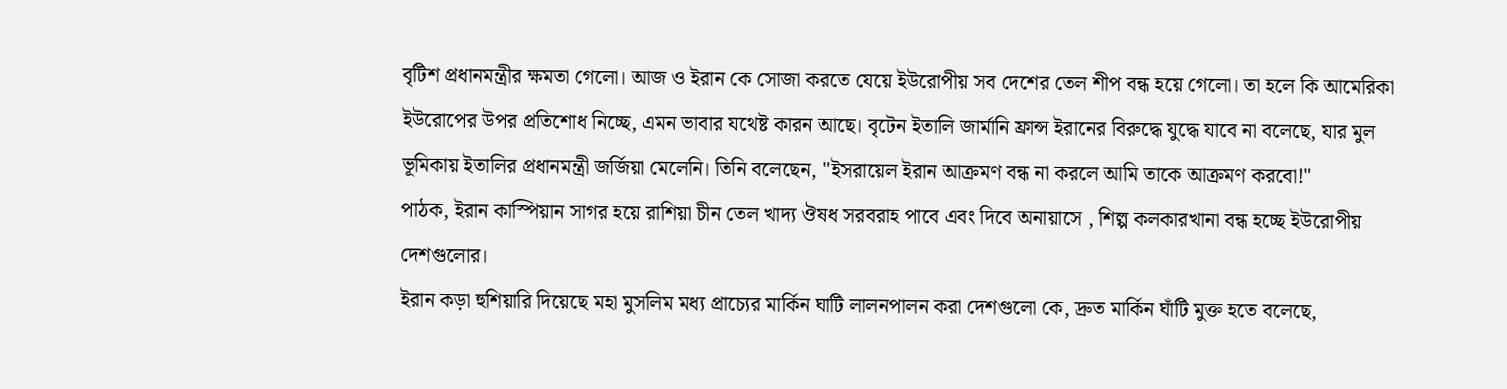বৃটিশ প্রধানমন্ত্রীর ক্ষমতা গেলো। আজ ও ইরান কে সোজা করতে যেয়ে ইউরোপীয় সব দেশের তেল শীপ বন্ধ হয়ে গেলো। তা হলে কি আমেরিকা ইউরোপের উপর প্রতিশোধ নিচ্ছে, এমন ভাবার যথেষ্ট কারন আছে। বৃটেন ইতালি জার্মানি ফ্রান্স ইরানের বিরুদ্ধে যুদ্ধে যাবে না বলেছে, যার মুল ভূমিকায় ইতালির প্রধানমন্ত্রী জর্জিয়া মেলেনি। তিনি বলেছেন, "ইসরায়েল ইরান আক্রমণ বন্ধ না করলে আমি তাকে আক্রমণ করবো!"
পাঠক, ইরান কাস্পিয়ান সাগর হয়ে রাশিয়া চীন তেল খাদ্য ঔষধ সরবরাহ পাবে এবং দিবে অনায়াসে , শিল্প কলকারখানা বন্ধ হচ্ছে ইউরোপীয় দেশগুলোর।
ইরান কড়া হুশিয়ারি দিয়েছে মহা মুসলিম মধ্য প্রাচ্যের মার্কিন ঘাটি লালনপালন করা দেশগুলো কে, দ্রুত মার্কিন ঘাঁটি মুক্ত হতে বলেছে,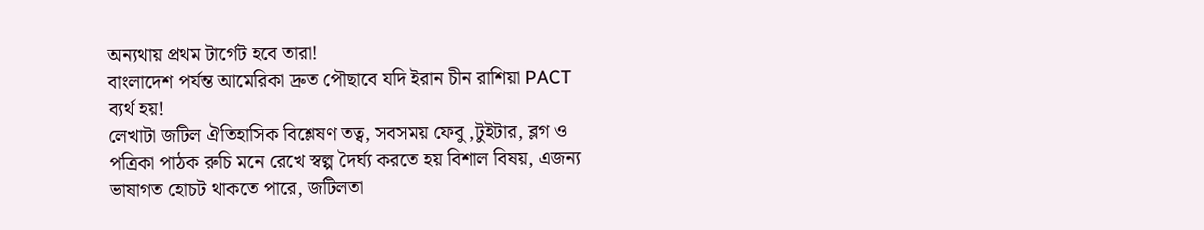অন্যথায় প্রথম টার্গেট হবে তারা!
বাংলাদেশ পর্যন্ত আমেরিকা দ্রুত পৌছাবে যদি ইরান চীন রাশিয়া PACT ব্যর্থ হয়!
লেখাটা জটিল ঐতিহাসিক বিশ্লেষণ তত্ব, সবসময় ফেবু ,টুইটার, ব্লগ ও পত্রিকা পাঠক রুচি মনে রেখে স্বল্প দৈর্ঘ্য করতে হয় বিশাল বিষয়, এজন্য ভাষাগত হোচট থাকতে পারে, জটিলতা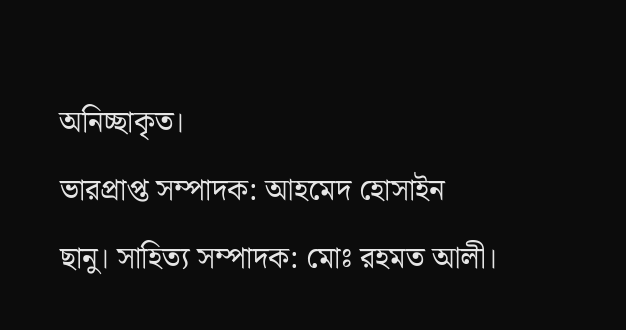অনিচ্ছাকৃত।
ভারপ্রাপ্ত সম্পাদক: আহমেদ হোসাইন ছানু। সাহিত্য সম্পাদক: মোঃ রহমত আলী।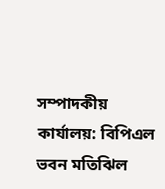সম্পাদকীয় কার্যালয়: বিপিএল ভবন মতিঝিল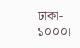ঢাকা- ১০০০।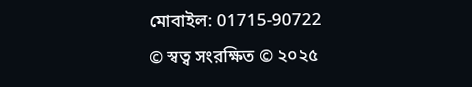মোবাইল: 01715-90722
© স্বত্ব সংরক্ষিত © ২০২৫